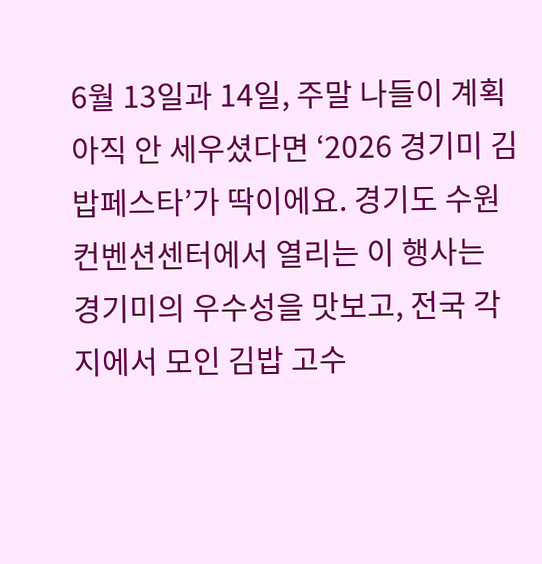6월 13일과 14일, 주말 나들이 계획 아직 안 세우셨다면 ‘2026 경기미 김밥페스타’가 딱이에요. 경기도 수원컨벤션센터에서 열리는 이 행사는 경기미의 우수성을 맛보고, 전국 각지에서 모인 김밥 고수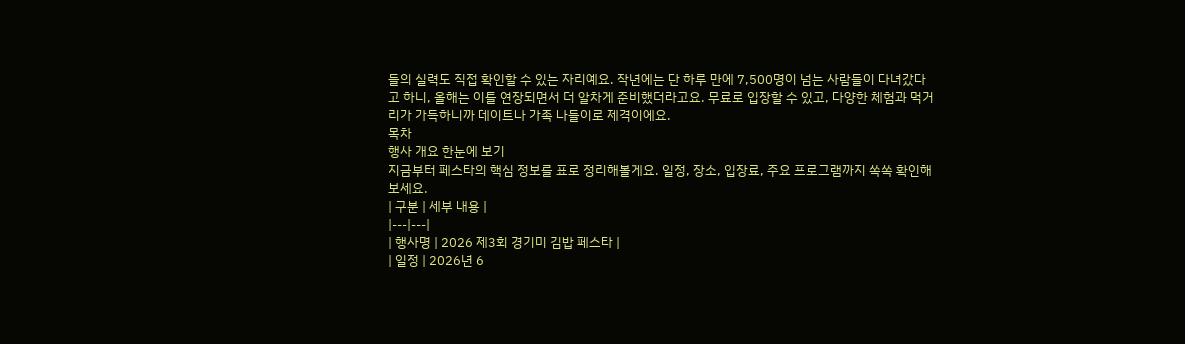들의 실력도 직접 확인할 수 있는 자리예요. 작년에는 단 하루 만에 7,500명이 넘는 사람들이 다녀갔다고 하니, 올해는 이틀 연장되면서 더 알차게 준비했더라고요. 무료로 입장할 수 있고, 다양한 체험과 먹거리가 가득하니까 데이트나 가족 나들이로 제격이에요.
목차
행사 개요 한눈에 보기
지금부터 페스타의 핵심 정보를 표로 정리해볼게요. 일정, 장소, 입장료, 주요 프로그램까지 쏙쏙 확인해 보세요.
| 구분 | 세부 내용 |
|---|---|
| 행사명 | 2026 제3회 경기미 김밥 페스타 |
| 일정 | 2026년 6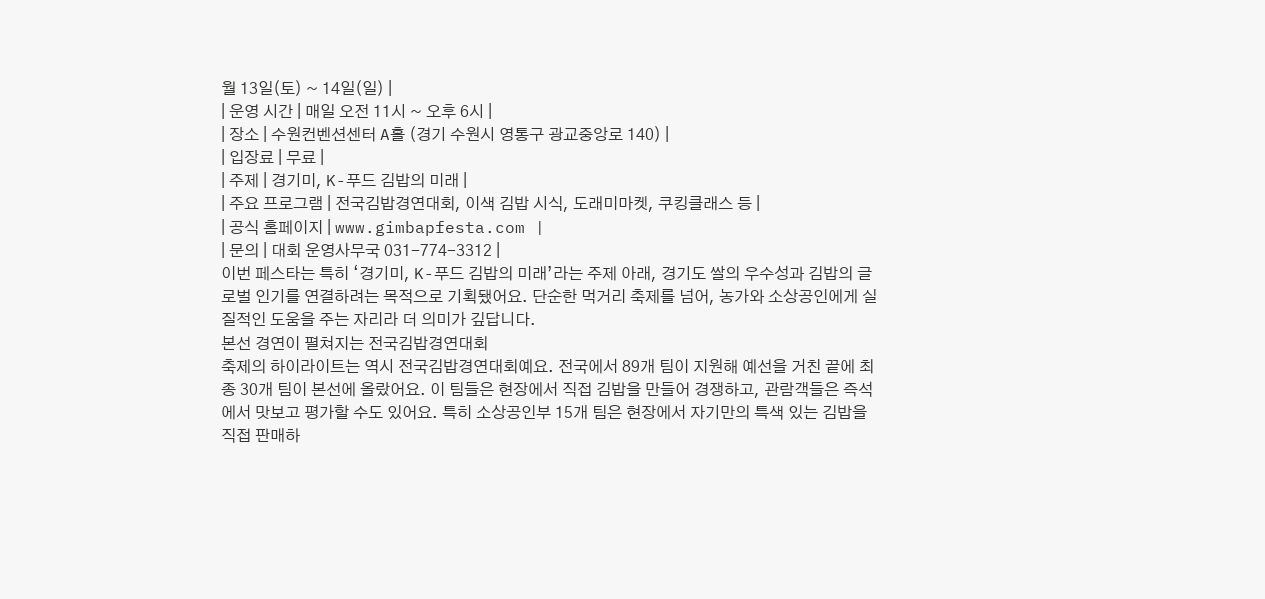월 13일(토) ~ 14일(일) |
| 운영 시간 | 매일 오전 11시 ~ 오후 6시 |
| 장소 | 수원컨벤션센터 A홀 (경기 수원시 영통구 광교중앙로 140) |
| 입장료 | 무료 |
| 주제 | 경기미, K-푸드 김밥의 미래 |
| 주요 프로그램 | 전국김밥경연대회, 이색 김밥 시식, 도래미마켓, 쿠킹클래스 등 |
| 공식 홈페이지 | www.gimbapfesta.com |
| 문의 | 대회 운영사무국 031-774-3312 |
이번 페스타는 특히 ‘경기미, K-푸드 김밥의 미래’라는 주제 아래, 경기도 쌀의 우수성과 김밥의 글로벌 인기를 연결하려는 목적으로 기획됐어요. 단순한 먹거리 축제를 넘어, 농가와 소상공인에게 실질적인 도움을 주는 자리라 더 의미가 깊답니다.
본선 경연이 펼쳐지는 전국김밥경연대회
축제의 하이라이트는 역시 전국김밥경연대회예요. 전국에서 89개 팀이 지원해 예선을 거친 끝에 최종 30개 팀이 본선에 올랐어요. 이 팀들은 현장에서 직접 김밥을 만들어 경쟁하고, 관람객들은 즉석에서 맛보고 평가할 수도 있어요. 특히 소상공인부 15개 팀은 현장에서 자기만의 특색 있는 김밥을 직접 판매하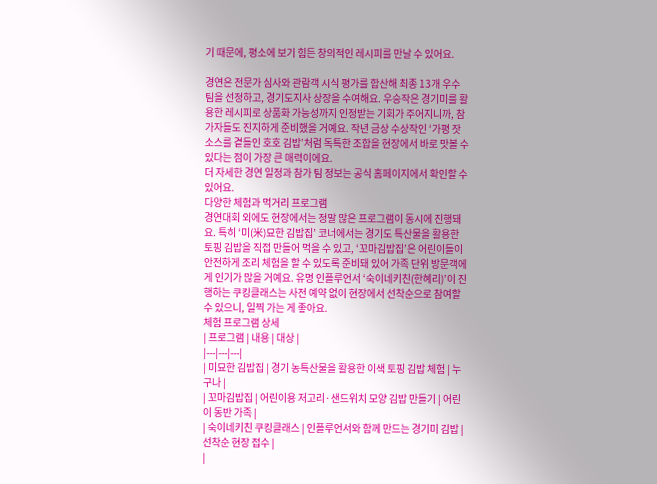기 때문에, 평소에 보기 힘든 창의적인 레시피를 만날 수 있어요.

경연은 전문가 심사와 관람객 시식 평가를 합산해 최종 13개 우수 팀을 선정하고, 경기도지사 상장을 수여해요. 우승작은 경기미를 활용한 레시피로 상품화 가능성까지 인정받는 기회가 주어지니까, 참가자들도 진지하게 준비했을 거예요. 작년 금상 수상작인 ‘가평 잣 소스를 곁들인 호호 김밥’처럼 독특한 조합을 현장에서 바로 맛볼 수 있다는 점이 가장 큰 매력이에요.
더 자세한 경연 일정과 참가 팀 정보는 공식 홈페이지에서 확인할 수 있어요.
다양한 체험과 먹거리 프로그램
경연대회 외에도 현장에서는 정말 많은 프로그램이 동시에 진행돼요. 특히 ‘미(米)묘한 김밥집’ 코너에서는 경기도 특산물을 활용한 토핑 김밥을 직접 만들어 먹을 수 있고, ‘꼬마김밥집’은 어린이들이 안전하게 조리 체험을 할 수 있도록 준비돼 있어 가족 단위 방문객에게 인기가 많을 거예요. 유명 인플루언서 ‘숙이네키친(한혜리)’이 진행하는 쿠킹클래스는 사전 예약 없이 현장에서 선착순으로 참여할 수 있으니, 일찍 가는 게 좋아요.
체험 프로그램 상세
| 프로그램 | 내용 | 대상 |
|---|---|---|
| 미묘한 김밥집 | 경기 농특산물을 활용한 이색 토핑 김밥 체험 | 누구나 |
| 꼬마김밥집 | 어린이용 저고리·샌드위치 모양 김밥 만들기 | 어린이 동반 가족 |
| 숙이네키친 쿠킹클래스 | 인플루언서와 함께 만드는 경기미 김밥 | 선착순 현장 접수 |
|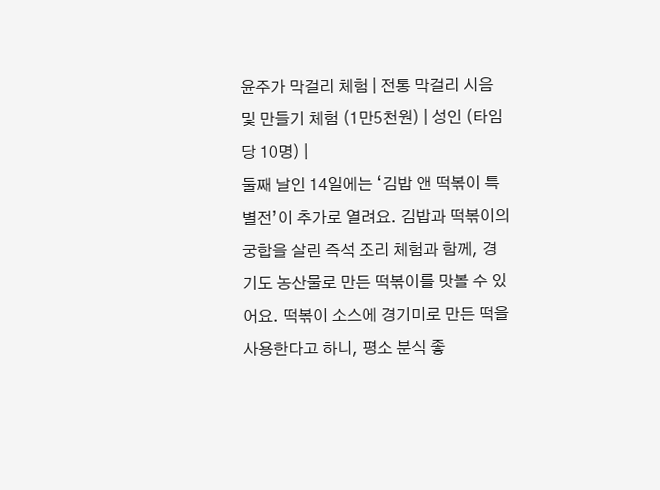윤주가 막걸리 체험 | 전통 막걸리 시음 및 만들기 체험 (1만5천원) | 성인 (타임당 10명) |
둘째 날인 14일에는 ‘김밥 앤 떡볶이 특별전’이 추가로 열려요. 김밥과 떡볶이의 궁합을 살린 즉석 조리 체험과 함께, 경기도 농산물로 만든 떡볶이를 맛볼 수 있어요. 떡볶이 소스에 경기미로 만든 떡을 사용한다고 하니, 평소 분식 좋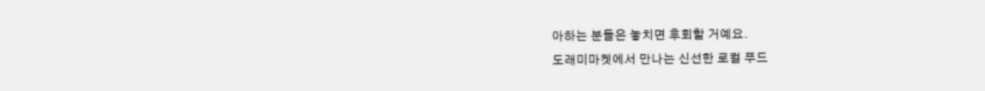아하는 분들은 놓치면 후회할 거예요.
도래미마켓에서 만나는 신선한 로컬 푸드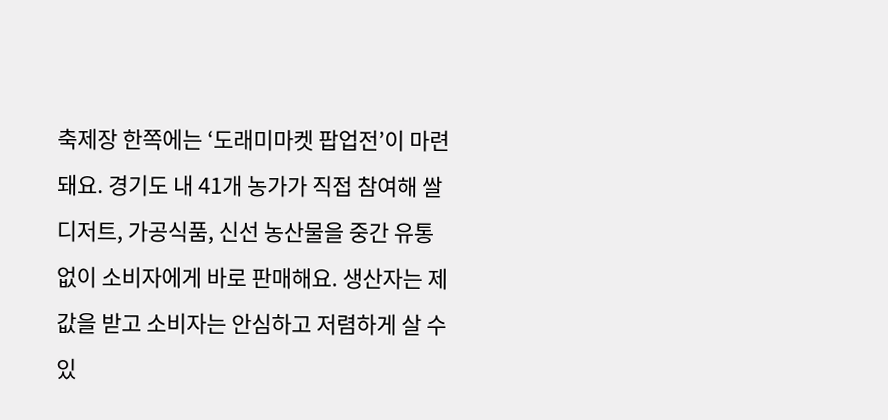축제장 한쪽에는 ‘도래미마켓 팝업전’이 마련돼요. 경기도 내 41개 농가가 직접 참여해 쌀 디저트, 가공식품, 신선 농산물을 중간 유통 없이 소비자에게 바로 판매해요. 생산자는 제값을 받고 소비자는 안심하고 저렴하게 살 수 있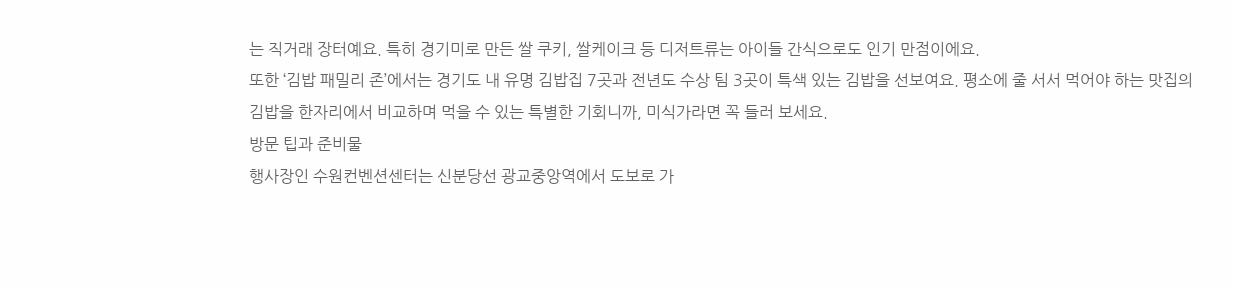는 직거래 장터예요. 특히 경기미로 만든 쌀 쿠키, 쌀케이크 등 디저트류는 아이들 간식으로도 인기 만점이에요.
또한 ‘김밥 패밀리 존’에서는 경기도 내 유명 김밥집 7곳과 전년도 수상 팀 3곳이 특색 있는 김밥을 선보여요. 평소에 줄 서서 먹어야 하는 맛집의 김밥을 한자리에서 비교하며 먹을 수 있는 특별한 기회니까, 미식가라면 꼭 들러 보세요.
방문 팁과 준비물
행사장인 수원컨벤션센터는 신분당선 광교중앙역에서 도보로 가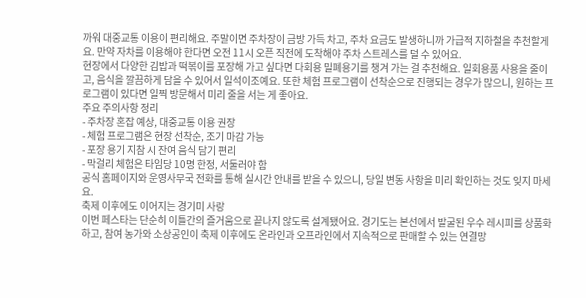까워 대중교통 이용이 편리해요. 주말이면 주차장이 금방 가득 차고, 주차 요금도 발생하니까 가급적 지하철을 추천할게요. 만약 자차를 이용해야 한다면 오전 11시 오픈 직전에 도착해야 주차 스트레스를 덜 수 있어요.
현장에서 다양한 김밥과 떡볶이를 포장해 가고 싶다면 다회용 밀폐용기를 챙겨 가는 걸 추천해요. 일회용품 사용을 줄이고, 음식을 깔끔하게 담을 수 있어서 일석이조예요. 또한 체험 프로그램이 선착순으로 진행되는 경우가 많으니, 원하는 프로그램이 있다면 일찍 방문해서 미리 줄을 서는 게 좋아요.
주요 주의사항 정리
- 주차장 혼잡 예상, 대중교통 이용 권장
- 체험 프로그램은 현장 선착순, 조기 마감 가능
- 포장 용기 지참 시 잔여 음식 담기 편리
- 막걸리 체험은 타임당 10명 한정, 서둘러야 함
공식 홈페이지와 운영사무국 전화를 통해 실시간 안내를 받을 수 있으니, 당일 변동 사항을 미리 확인하는 것도 잊지 마세요.
축제 이후에도 이어지는 경기미 사랑
이번 페스타는 단순히 이틀간의 즐거움으로 끝나지 않도록 설계됐어요. 경기도는 본선에서 발굴된 우수 레시피를 상품화하고, 참여 농가와 소상공인이 축제 이후에도 온라인과 오프라인에서 지속적으로 판매할 수 있는 연결망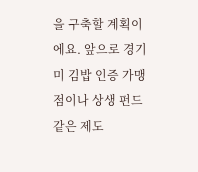을 구축할 계획이에요. 앞으로 경기미 김밥 인증 가맹점이나 상생 펀드 같은 제도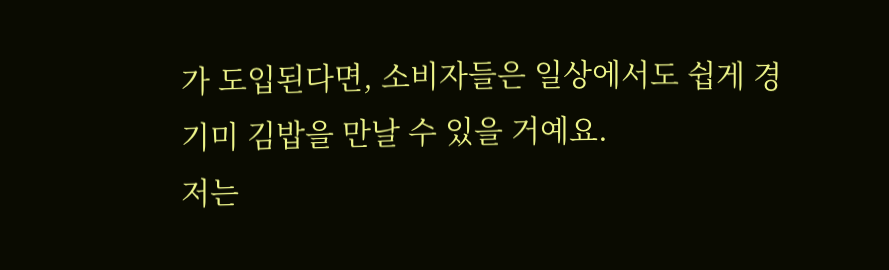가 도입된다면, 소비자들은 일상에서도 쉽게 경기미 김밥을 만날 수 있을 거예요.
저는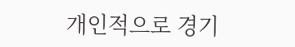개인적으로 경기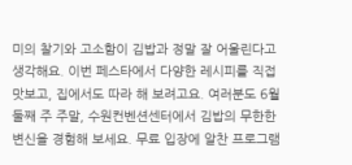미의 찰기와 고소함이 김밥과 정말 잘 어울린다고 생각해요. 이번 페스타에서 다양한 레시피를 직접 맛보고, 집에서도 따라 해 보려고요. 여러분도 6월 둘째 주 주말, 수원컨벤션센터에서 김밥의 무한한 변신을 경험해 보세요. 무료 입장에 알찬 프로그램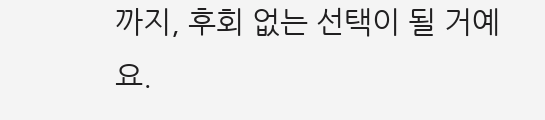까지, 후회 없는 선택이 될 거예요.